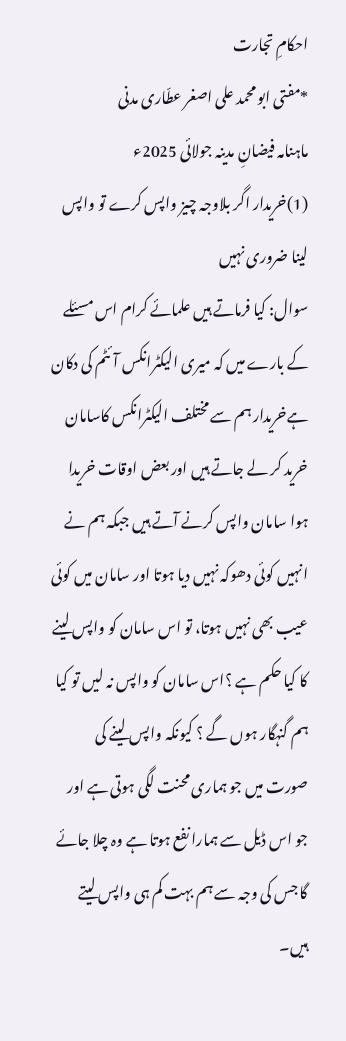احکامِ تجارت
*مفتی ابو محمد علی اصغر عطّاری مدنی
ماہنامہ فیضانِ مدینہ جولائی 2025ء
(1)خریدار اگر بلاوجہ چیز واپس کرے تو واپس لینا ضروری نہیں
سوال: کیا فرماتے ہیں علمائے کرام اس مسئلے کے بارے میں کہ میری الیکٹرانکس آئٹم کی دکان ہےخریدار ہم سے مختلف الیکٹرانکس کاسامان خرید کر لے جاتے ہیں اور بعض اوقات خریدا ہوا سامان واپس کرنے آتے ہیں جبکہ ہم نے انہیں کوئی دھوکہ نہیں دیا ہوتا اور سامان میں کوئی عیب بھی نہیں ہوتا، تو اس سامان کو واپس لینے کا کیا حکم ہے ؟اس سامان کو واپس نہ لیں تو کیا ہم گنہگار ہوں گے ؟ کیونکہ واپس لینے کی صورت میں جو ہماری محنت لگی ہوتی ہے اور جو اس ڈیل سے ہمارا نفع ہوتا ہے وہ چلا جائے گا جس کی وجہ سے ہم بہت کم ہی واپس لیتے ہیں۔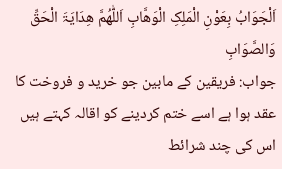اَلْجَوَابُ بِعَوْنِ الْمَلِکِ الْوَھَّابِ اَللّٰھُمَّ ھِدَایَۃَ الْحَقِّ وَالصَّوَابِ
جواب: فریقین کے مابین جو خرید و فروخت کا عقد ہوا ہے اسے ختم کردینے کو اقالہ کہتے ہیں اس کی چند شرائط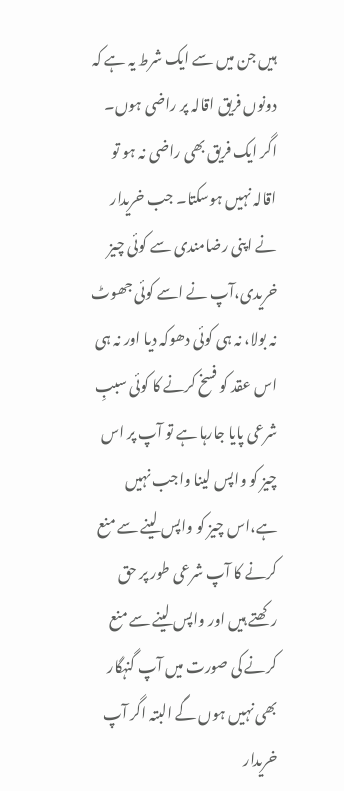ہیں جن میں سے ایک شرط یہ ہے کہ دونوں فریق اقالہ پر راضی ہوں۔ اگر ایک فریق بھی راضی نہ ہو تو اقالہ نہیں ہوسکتا۔ جب خریدار نے اپنی رضامندی سے کوئی چیز خریدی،آپ نے اسے کوئی جھوٹ نہ بولا، نہ ہی کوئی دھوکہ دیا اور نہ ہی اس عقد کو فسخ کرنے کا کوئی سببِ شرعی پایا جارہا ہے تو آپ پر اس چیز کو واپس لینا واجب نہیں ہے،اس چیز کو واپس لینے سے منع کرنے کا آپ شرعی طور پر حق رکھتے ہیں اور واپس لینے سے منع کرنے کی صورت میں آپ گنہگار بھی نہیں ہوں گے البتہ اگر آپ خریدار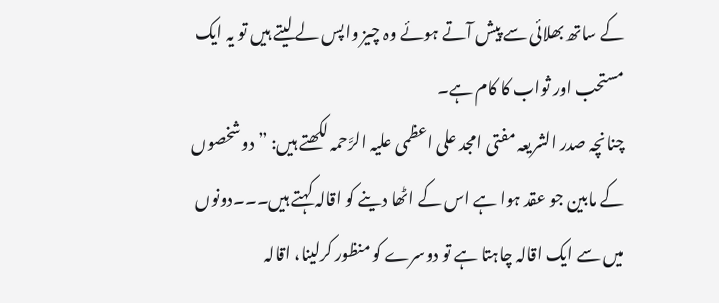کے ساتھ بھلائی سے پیش آتے ہوئے وہ چیز واپس لے لیتے ہیں تو یہ ایک مستحب اور ثواب کا کام ہے۔
چنانچہ صدر الشریعہ مفتی امجد علی اعظمی علیہ الرَّحمہ لکھتے ہیں: ”دوشخصوں کے مابین جو عقد ہوا ہے اس کے اٹھا دینے کو اقالہ کہتے ہیں۔۔۔دونوں میں سے ایک اقالہ چاہتا ہے تو دوسرے کو منظور کرلینا، اقالہ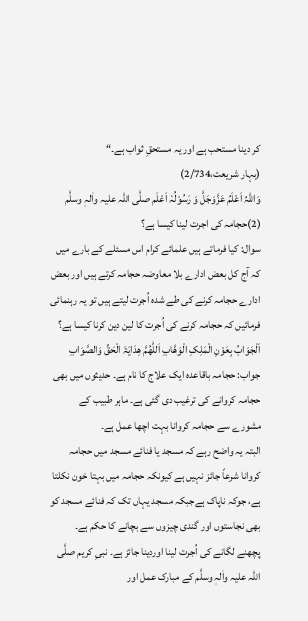کر دینا مستحب ہے اور یہ مستحقِ ثواب ہے۔“
(بہار شریعت،2/734)
وَاللہُ اَعْلَمُ عَزَّوَجَلَّ وَ رَسُوْلُہٗ اَعْلَم صلَّی اللہ علیہ واٰلہٖ وسلَّم
(2)حجامہ کی اجرت لینا کیسا ہے؟
سوال: کیا فرماتے ہیں علمائے کرام اس مسئلے کے بارے میں کہ آج کل بعض ادارے بلا معاوضہ حجامہ کرتے ہیں اور بعض ادارے حجامہ کرنے کی طے شدہ اُجرت لیتے ہیں تو یہ رہنمائی فرمائیں کہ حجامہ کرنے کی اُجرت کا لین دین کرنا کیسا ہے؟
اَلْجَوَابُ بِعَوْنِ الْمَلِکِ الْوَھَّابِ اَللّٰھُمَّ ھِدَایَۃَ الْحَقِّ وَالصَّوَابِ
جواب: حجامہ باقاعدہ ایک علاج کا نام ہے۔ حدیثوں میں بھی حجامہ کروانے کی ترغیب دی گئی ہے۔ ماہر طبیب کے مشورے سے حجامہ کروانا بہت اچھا عمل ہے۔
البتہ یہ واضح رہے کہ مسجد یا فنائے مسجد میں حجامہ کروانا شرعاً جائز نہیں ہے کیونکہ حجامہ میں بہتا خون نکلتا ہے، جوکہ ناپاک ہےجبکہ مسجد یہاں تک کہ فنائے مسجد کو بھی نجاستوں اور گندی چیزوں سے بچانے کا حکم ہے۔
پچھنے لگانے کی اُجرت لینا اوردینا جائز ہے۔ نبیِ کریم صلَّی اللہ علیہ واٰلہٖ وسلَّم کے مبارک عمل اور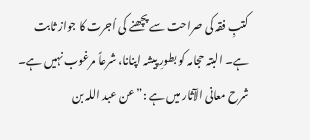کتبِ فقہ کی صراحت سے پچھنے کی اُجرت کا جواز ثابت ہے۔ البتہ حجامہ کو بطورِ پیشہ اپنانا، شرعاً مرغوب نہیں ہے۔
شرح معانی الآثار میں ہے :”عن عبد اللہ بن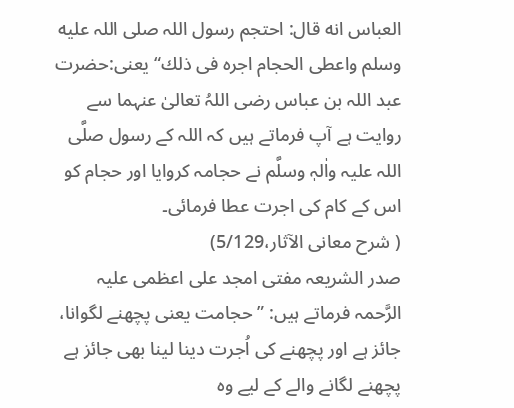العباس انه قال: احتجم رسول اللہ صلى اللہ عليه وسلم واعطى الحجام اجره فی ذلك“یعنی:حضرت عبد اللہ بن عباس رضی اللہُ تعالیٰ عنہما سے روایت ہے آپ فرماتے ہیں کہ اللہ کے رسول صلَّی اللہ علیہ واٰلہٖ وسلَّم نے حجامہ کروایا اور حجام کو اس کے کام کی اجرت عطا فرمائی۔
( شرح معانی الآثار،5/129)
صدر الشریعہ مفتی امجد علی اعظمی علیہ الرَّحمہ فرماتے ہیں: ”حجامت یعنی پچھنے لگوانا، جائز ہے اور پچھنے کی اُجرت دینا لینا بھی جائز ہے پچھنے لگانے والے کے ليے وہ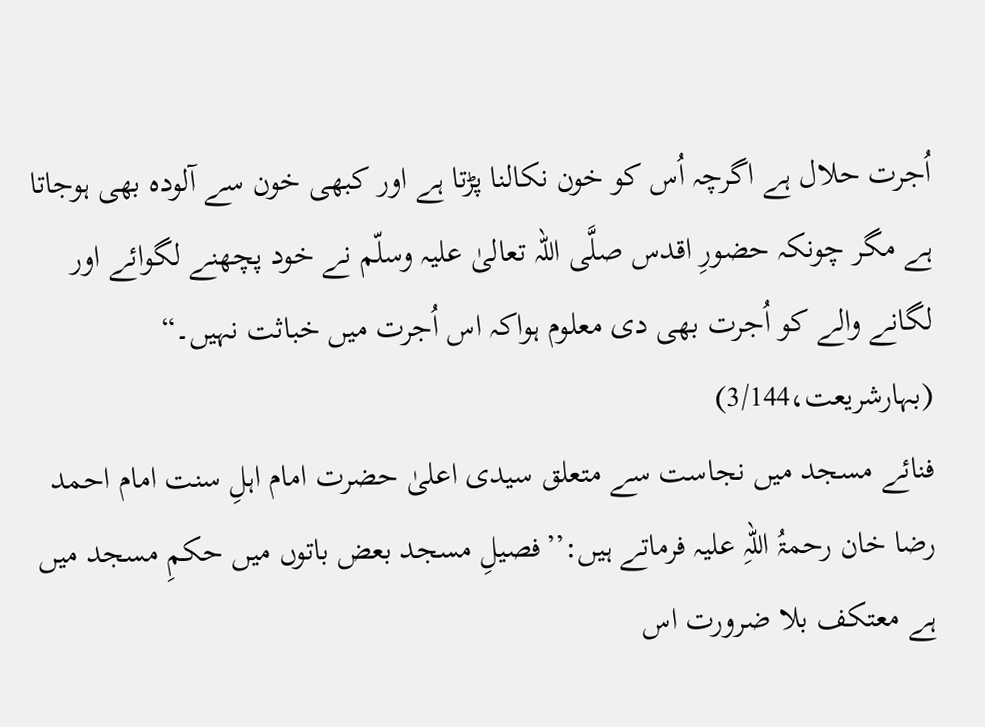اُجرت حلال ہے اگرچہ اُس کو خون نکالنا پڑتا ہے اور کبھی خون سے آلودہ بھی ہوجاتا ہے مگر چونکہ حضورِ اقدس صلَّی اللہ تعالیٰ علیہ وسلّم نے خود پچھنے لگوائے اور لگانے والے کو اُجرت بھی دی معلوم ہواکہ اس اُجرت میں خباثت نہیں۔“
(بہارشریعت،3/144)
فنائے مسجد میں نجاست سے متعلق سیدی اعلیٰ حضرت امام اہلِ سنت امام احمد رضا خان رحمۃُ اللہِ علیہ فرماتے ہیں:’’فصیلِ مسجد بعض باتوں میں حکمِ مسجد میں ہے معتکف بلا ضرورت اس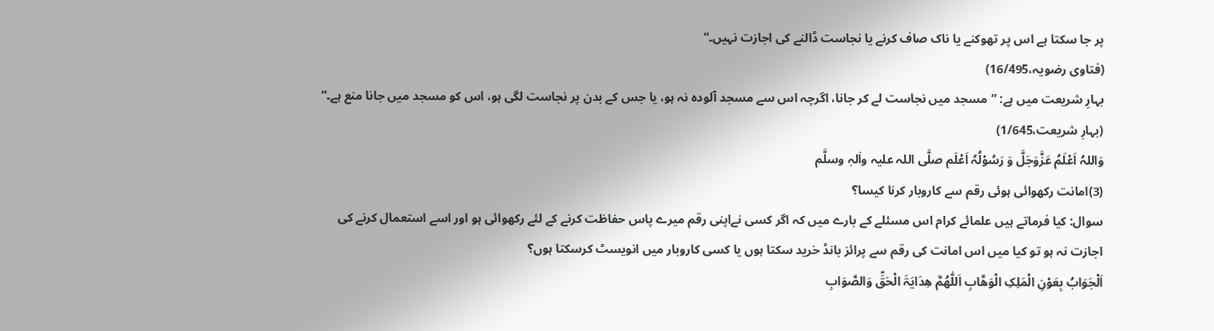پر جا سکتا ہے اس پر تھوکنے یا ناک صاف کرنے یا نجاست ڈالنے کی اجازت نہیں۔“
(فتاوی رضویہ،16/495)
بہارِ شریعت میں ہے: ”مسجد میں نجاست لے کر جانا، اگرچہ اس سے مسجد آلودہ نہ ہو، یا جس کے بدن پر نجاست لگی ہو، اس کو مسجد میں جانا منع ہے۔“
(بہارِ شریعت،1/645)
وَاللہُ اَعْلَمُ عَزَّوَجَلَّ وَ رَسُوْلُہٗ اَعْلَم صلَّی اللہ علیہ واٰلہٖ وسلَّم
(3)امانت رکھوائی ہوئی رقم سے کاروبار کرنا کیسا؟
سوال: کیا فرماتے ہیں علمائے کرام اس مسئلے کے بارے میں کہ اگر کسی نےاپنی رقم میرے پاس حفاظت کرنے کے لئے رکھوائی ہو اور اسے استعمال کرنے کی اجازت نہ ہو تو کیا میں اس امانت کی رقم سے پرائز بانڈ خرید سکتا ہوں یا کسی کاروبار میں انویسٹ کرسکتا ہوں؟
اَلْجَوَابُ بِعَوْنِ الْمَلِکِ الْوَھَّابِ اَللّٰھُمَّ ھِدَایَۃَ الْحَقِّ وَالصَّوَابِ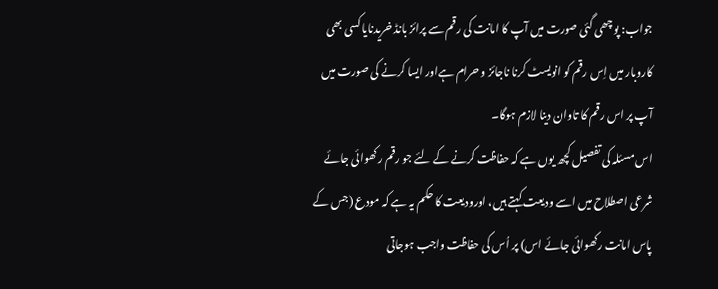جواب: پوچھی گئی صورت میں آپ کا امانت کی رقم سے پرائز بانڈ خریدنایا کسی بھی کاروبار میں اِس رقم کو انویسٹ کرنا ناجائز و حرام ہےاور ایسا کرنے کی صورت میں آپ پر اس رقم کا تاوان دینا لازم ہوگا۔
اس مسئلہ کی تفصیل کچھ یوں ہے کہ حفاظت کرنے کے لئے جو رقم رکھوائی جائے شرعی اصطلاح میں اسے ودیعت کہتے ہیں، اورودیعت کا حکم یہ ہے کہ مودع (جس کے پاس امانت رکھوائی جائے اس) پر اُس کی حفاظت واجب ہوجاتی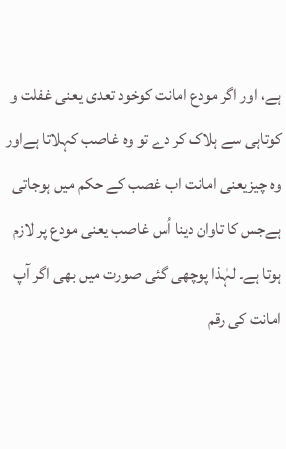ہے، اور اگر مودع امانت کوخود تعدی یعنی غفلت و کوتاہی سے ہلاک کر دے تو وہ غاصب کہلاتا ہےاور وہ چیزیعنی امانت اب غصب کے حکم میں ہوجاتی ہےجس کا تاوان دینا اُس غاصب یعنی مودع پر لازم ہوتا ہے۔ لہٰذا پوچھی گئی صورت میں بھی اگر آپ امانت کی رقم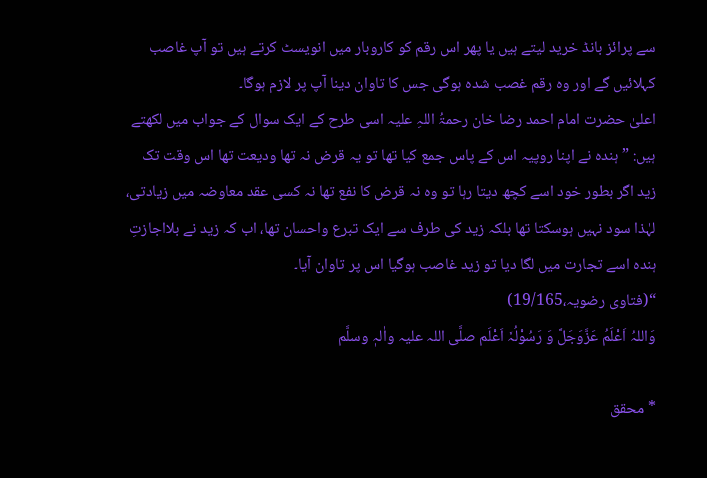سے پرائز بانڈ خرید لیتے ہیں یا پھر اس رقم کو کاروبار میں انویسٹ کرتے ہیں تو آپ غاصب کہلائیں گے اور وہ رقم غصب شدہ ہوگی جس کا تاوان دینا آپ پر لازم ہوگا۔
اعلیٰ حضرت امام احمد رضا خان رحمۃُ اللہِ علیہ اسی طرح کے ایک سوال کے جواب میں لکھتے ہیں: ”ہندہ نے اپنا روپیہ اس کے پاس جمع کیا تھا تو یہ قرض نہ تھا ودیعت تھا اس وقت تک زید اگر بطور خود اسے کچھ دیتا رہا تو وہ نہ قرض کا نفع تھا نہ کسی عقد معاوضہ میں زیادتی، لہٰذا سود نہیں ہوسکتا تھا بلکہ زید کی طرف سے ایک تبرع واحسان تھا، اب کہ زید نے بلااجازتِ ہندہ اسے تجارت میں لگا دیا تو زید غاصب ہوگیا اس پر تاوان آیا۔
“(فتاوی رضویہ،19/165)
وَاللہُ اَعْلَمُ عَزَّوَجَلَّ وَ رَسُوْلُہٗ اَعْلَم صلَّی اللہ علیہ واٰلہٖ وسلَّم

* محقق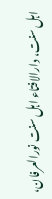اہل سنت، دارالافتاء اہل سنت نورالعرفان،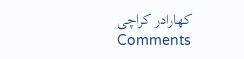کھارادر کراچی
Comments